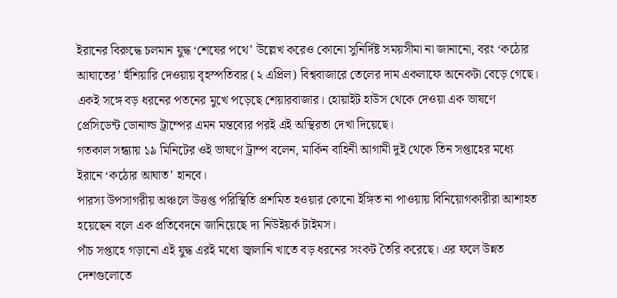ইরানের বিরুদ্ধে চলমান যুদ্ধ ‘শেষের পথে’ উল্লেখ করেও কোনো সুনির্দিষ্ট সময়সীমা না জানানো, বরং ‘কঠোর আঘাতের’ হুঁশিয়ারি দেওয়ায় বৃহস্পতিবার (২ এপ্রিল) বিশ্ববাজারে তেলের দাম একলাফে অনেকটা বেড়ে গেছে।
একই সঙ্গে বড় ধরনের পতনের মুখে পড়েছে শেয়ারবাজার। হোয়াইট হাউস থেকে দেওয়া এক ভাষণে প্রেসিডেন্ট ডোনাল্ড ট্রাম্পের এমন মন্তব্যের পরই এই অস্থিরতা দেখা দিয়েছে।
গতকাল সন্ধ্যায় ১৯ মিনিটের ওই ভাষণে ট্রাম্প বলেন, মার্কিন বাহিনী আগামী দুই থেকে তিন সপ্তাহের মধ্যে ইরানে ‘কঠোর আঘাত’ হানবে।
পারস্য উপসাগরীয় অঞ্চলে উত্তপ্ত পরিস্থিতি প্রশমিত হওয়ার কোনো ইঙ্গিত না পাওয়ায় বিনিয়োগকারীরা আশাহত হয়েছেন বলে এক প্রতিবেদনে জানিয়েছে দ্য নিউইয়র্ক টাইমস।
পাঁচ সপ্তাহে গড়ানো এই যুদ্ধ এরই মধ্যে জ্বালানি খাতে বড় ধরনের সংকট তৈরি করেছে। এর ফলে উন্নত দেশগুলোতে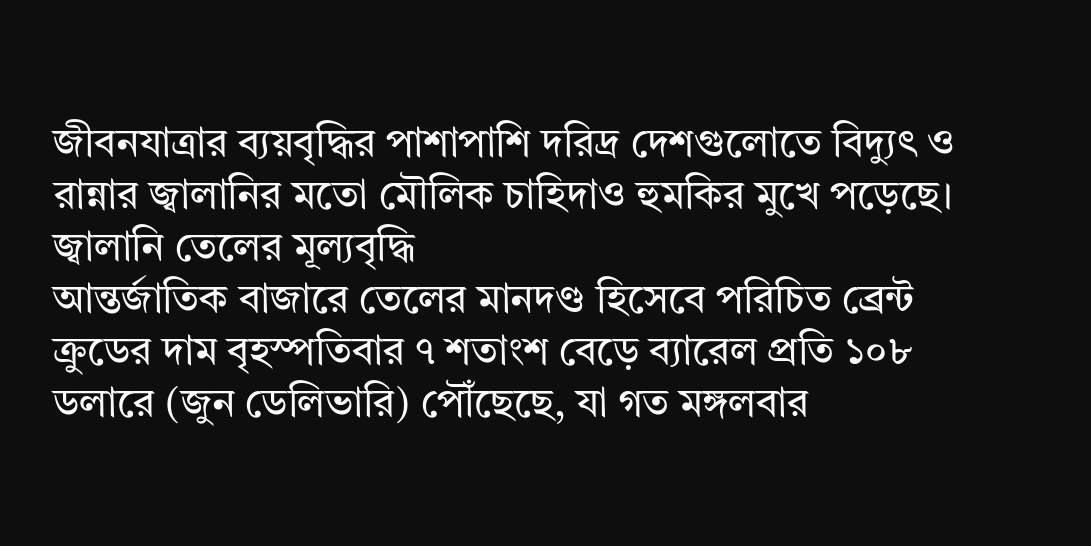জীবনযাত্রার ব্যয়বৃদ্ধির পাশাপাশি দরিদ্র দেশগুলোতে বিদ্যুৎ ও রান্নার জ্বালানির মতো মৌলিক চাহিদাও হুমকির মুখে পড়েছে।
জ্বালানি তেলের মূল্যবৃদ্ধি
আন্তর্জাতিক বাজারে তেলের মানদণ্ড হিসেবে পরিচিত ব্রেন্ট ক্রুডের দাম বৃহস্পতিবার ৭ শতাংশ বেড়ে ব্যারেল প্রতি ১০৮ ডলারে (জুন ডেলিভারি) পৌঁছেছে, যা গত মঙ্গলবার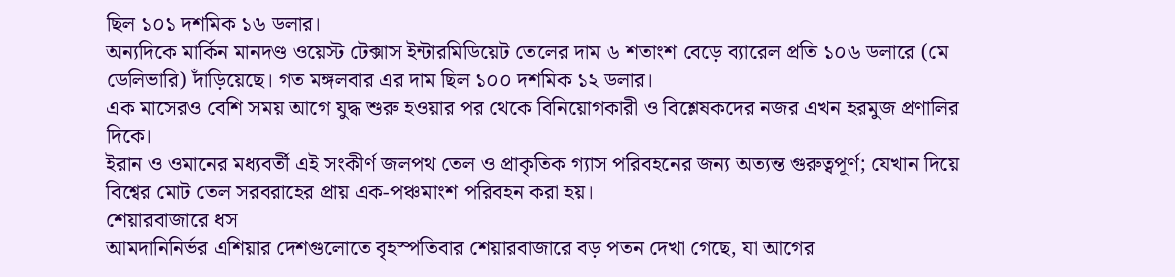ছিল ১০১ দশমিক ১৬ ডলার।
অন্যদিকে মার্কিন মানদণ্ড ওয়েস্ট টেক্সাস ইন্টারমিডিয়েট তেলের দাম ৬ শতাংশ বেড়ে ব্যারেল প্রতি ১০৬ ডলারে (মে ডেলিভারি) দাঁড়িয়েছে। গত মঙ্গলবার এর দাম ছিল ১০০ দশমিক ১২ ডলার।
এক মাসেরও বেশি সময় আগে যুদ্ধ শুরু হওয়ার পর থেকে বিনিয়োগকারী ও বিশ্লেষকদের নজর এখন হরমুজ প্রণালির দিকে।
ইরান ও ওমানের মধ্যবর্তী এই সংকীর্ণ জলপথ তেল ও প্রাকৃতিক গ্যাস পরিবহনের জন্য অত্যন্ত গুরুত্বপূর্ণ; যেখান দিয়ে বিশ্বের মোট তেল সরবরাহের প্রায় এক-পঞ্চমাংশ পরিবহন করা হয়।
শেয়ারবাজারে ধস
আমদানিনির্ভর এশিয়ার দেশগুলোতে বৃহস্পতিবার শেয়ারবাজারে বড় পতন দেখা গেছে, যা আগের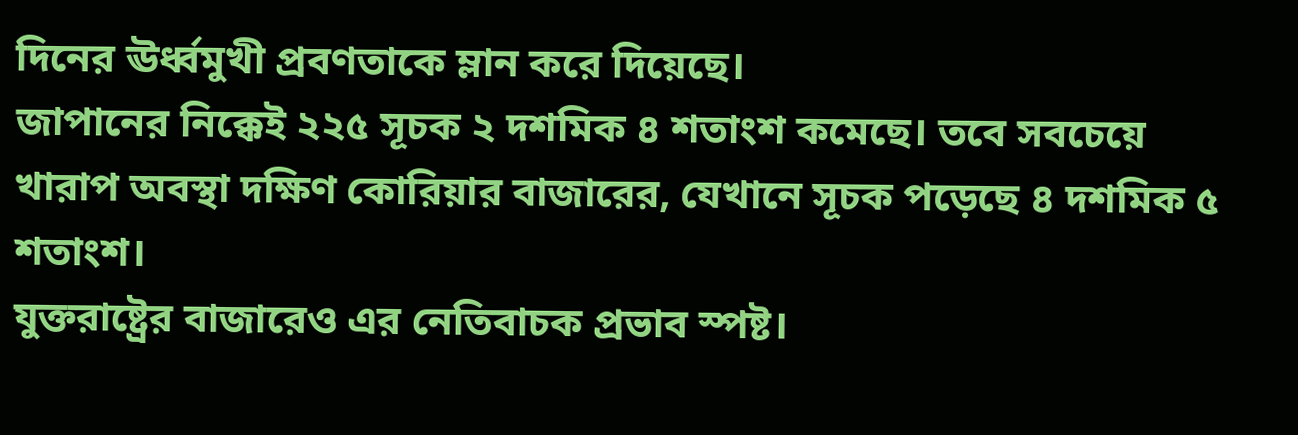দিনের ঊর্ধ্বমুখী প্রবণতাকে ম্লান করে দিয়েছে।
জাপানের নিক্কেই ২২৫ সূচক ২ দশমিক ৪ শতাংশ কমেছে। তবে সবচেয়ে খারাপ অবস্থা দক্ষিণ কোরিয়ার বাজারের, যেখানে সূচক পড়েছে ৪ দশমিক ৫ শতাংশ।
যুক্তরাষ্ট্রের বাজারেও এর নেতিবাচক প্রভাব স্পষ্ট।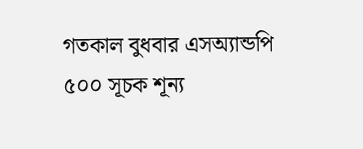গতকাল বুধবার এসঅ্যান্ডপি ৫০০ সূচক শূন্য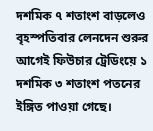দশমিক ৭ শতাংশ বাড়লেও বৃহস্পতিবার লেনদেন শুরুর আগেই ফিউচার ট্রেডিংয়ে ১ দশমিক ৩ শতাংশ পতনের ইঙ্গিত পাওয়া গেছে।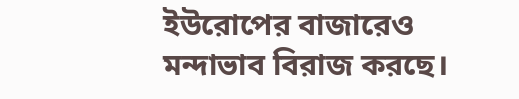ইউরোপের বাজারেও মন্দাভাব বিরাজ করছে।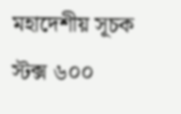মহাদেশীয় সূচক স্টক্স ৬০০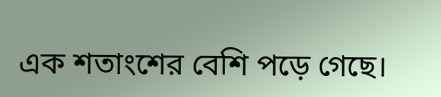এক শতাংশের বেশি পড়ে গেছে।